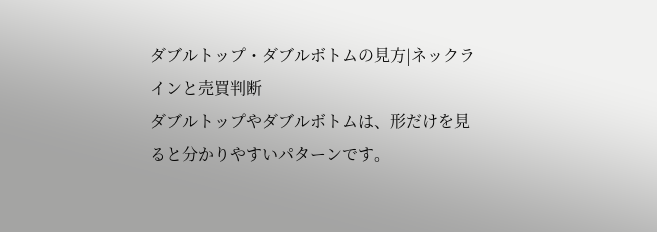ダブルトップ・ダブルボトムの見方|ネックラインと売買判断
ダブルトップやダブルボトムは、形だけを見ると分かりやすいパターンです。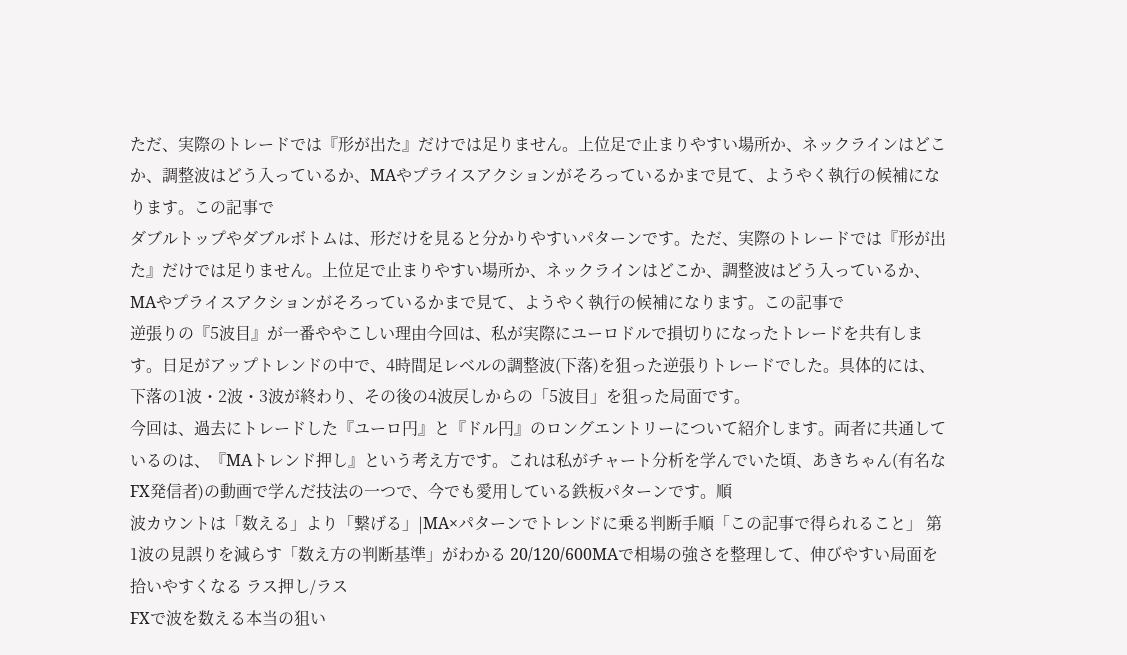ただ、実際のトレードでは『形が出た』だけでは足りません。上位足で止まりやすい場所か、ネックラインはどこか、調整波はどう入っているか、MAやプライスアクションがそろっているかまで見て、ようやく執行の候補になります。この記事で
ダブルトップやダブルボトムは、形だけを見ると分かりやすいパターンです。ただ、実際のトレードでは『形が出た』だけでは足りません。上位足で止まりやすい場所か、ネックラインはどこか、調整波はどう入っているか、MAやプライスアクションがそろっているかまで見て、ようやく執行の候補になります。この記事で
逆張りの『5波目』が一番ややこしい理由今回は、私が実際にユーロドルで損切りになったトレードを共有します。日足がアップトレンドの中で、4時間足レベルの調整波(下落)を狙った逆張りトレードでした。具体的には、下落の1波・2波・3波が終わり、その後の4波戻しからの「5波目」を狙った局面です。
今回は、過去にトレードした『ユーロ円』と『ドル円』のロングエントリーについて紹介します。両者に共通しているのは、『MAトレンド押し』という考え方です。これは私がチャート分析を学んでいた頃、あきちゃん(有名なFX発信者)の動画で学んだ技法の一つで、今でも愛用している鉄板パターンです。順
波カウントは「数える」より「繋げる」|MA×パターンでトレンドに乗る判断手順「この記事で得られること」 第1波の見誤りを減らす「数え方の判断基準」がわかる 20/120/600MAで相場の強さを整理して、伸びやすい局面を拾いやすくなる ラス押し/ラス
FXで波を数える本当の狙い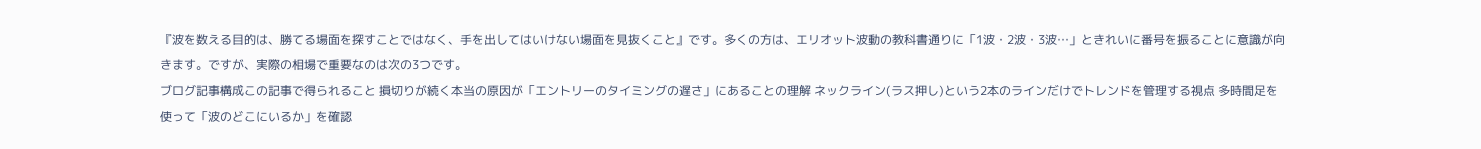『波を数える目的は、勝てる場面を探すことではなく、手を出してはいけない場面を見抜くこと』です。多くの方は、エリオット波動の教科書通りに「1波・2波・3波…」ときれいに番号を振ることに意識が向きます。ですが、実際の相場で重要なのは次の3つです。
ブログ記事構成この記事で得られること 損切りが続く本当の原因が「エントリーのタイミングの遅さ」にあることの理解 ネックライン(ラス押し)という2本のラインだけでトレンドを管理する視点 多時間足を使って「波のどこにいるか」を確認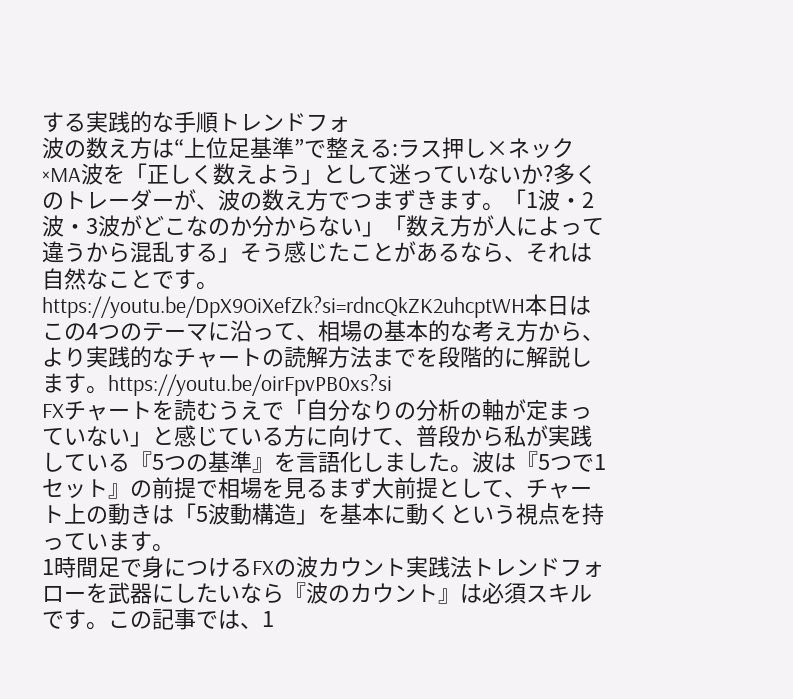する実践的な手順トレンドフォ
波の数え方は“上位足基準”で整える:ラス押し×ネック×MA波を「正しく数えよう」として迷っていないか?多くのトレーダーが、波の数え方でつまずきます。「1波・2波・3波がどこなのか分からない」「数え方が人によって違うから混乱する」そう感じたことがあるなら、それは自然なことです。
https://youtu.be/DpX9OiXefZk?si=rdncQkZK2uhcptWH本日はこの4つのテーマに沿って、相場の基本的な考え方から、より実践的なチャートの読解方法までを段階的に解説します。https://youtu.be/oirFpvPB0xs?si
FXチャートを読むうえで「自分なりの分析の軸が定まっていない」と感じている方に向けて、普段から私が実践している『5つの基準』を言語化しました。波は『5つで1セット』の前提で相場を見るまず大前提として、チャート上の動きは「5波動構造」を基本に動くという視点を持っています。
1時間足で身につけるFXの波カウント実践法トレンドフォローを武器にしたいなら『波のカウント』は必須スキルです。この記事では、1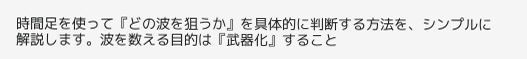時間足を使って『どの波を狙うか』を具体的に判断する方法を、シンプルに解説します。波を数える目的は『武器化』すること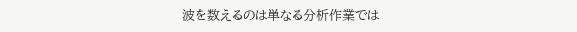波を数えるのは単なる分析作業では